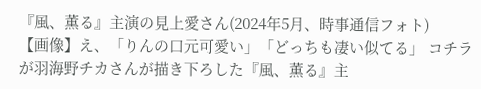『風、薫る』主演の見上愛さん(2024年5月、時事通信フォト)
【画像】え、「りんの口元可愛い」「どっちも凄い似てる」 コチラが羽海野チカさんが描き下ろした『風、薫る』主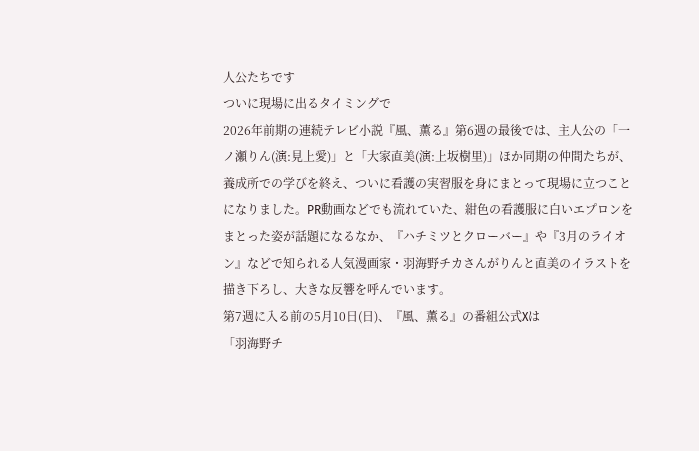人公たちです
ついに現場に出るタイミングで
2026年前期の連続テレビ小説『風、薫る』第6週の最後では、主人公の「一ノ瀬りん(演:見上愛)」と「大家直美(演:上坂樹里)」ほか同期の仲間たちが、養成所での学びを終え、ついに看護の実習服を身にまとって現場に立つことになりました。PR動画などでも流れていた、紺色の看護服に白いエプロンをまとった姿が話題になるなか、『ハチミツとクローバー』や『3月のライオン』などで知られる人気漫画家・羽海野チカさんがりんと直美のイラストを描き下ろし、大きな反響を呼んでいます。
第7週に入る前の5月10日(日)、『風、薫る』の番組公式Xは
「羽海野チ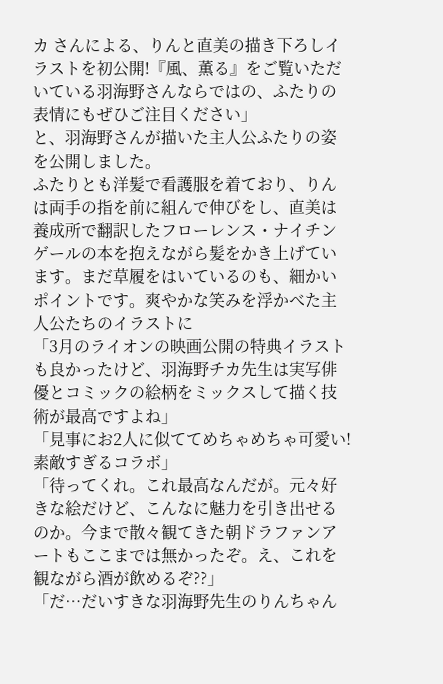カ さんによる、りんと直美の描き下ろしイラストを初公開!『風、薫る』をご覧いただいている羽海野さんならではの、ふたりの表情にもぜひご注目ください」
と、羽海野さんが描いた主人公ふたりの姿を公開しました。
ふたりとも洋髪で看護服を着ており、りんは両手の指を前に組んで伸びをし、直美は養成所で翻訳したフローレンス・ナイチンゲールの本を抱えながら髪をかき上げています。まだ草履をはいているのも、細かいポイントです。爽やかな笑みを浮かべた主人公たちのイラストに
「3月のライオンの映画公開の特典イラストも良かったけど、羽海野チカ先生は実写俳優とコミックの絵柄をミックスして描く技術が最高ですよね」
「見事にお2人に似ててめちゃめちゃ可愛い!素敵すぎるコラボ」
「待ってくれ。これ最高なんだが。元々好きな絵だけど、こんなに魅力を引き出せるのか。今まで散々観てきた朝ドラファンアートもここまでは無かったぞ。え、これを観ながら酒が飲めるぞ??」
「だ…だいすきな羽海野先生のりんちゃん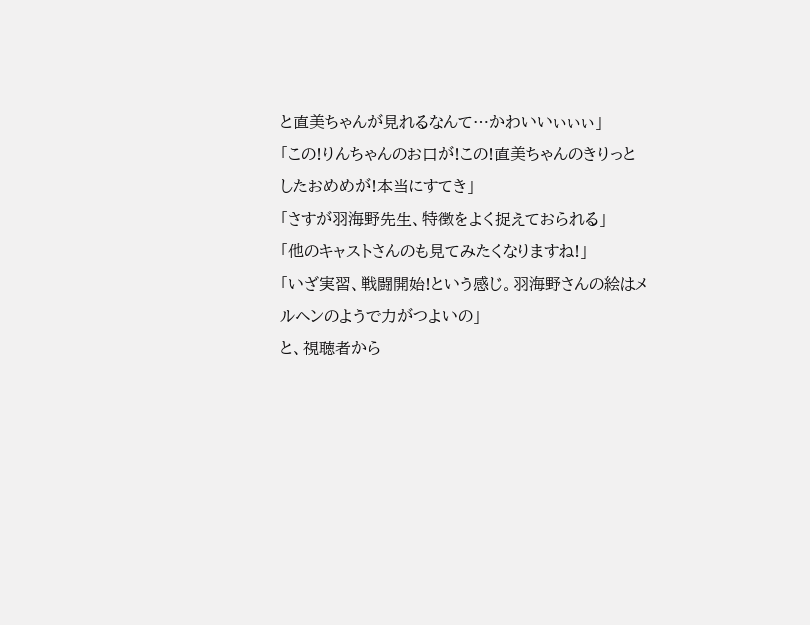と直美ちゃんが見れるなんて…かわいいぃぃぃ」
「この!りんちゃんのお口が!この!直美ちゃんのきりっとしたおめめが!本当にすてき」
「さすが羽海野先生、特徴をよく捉えておられる」
「他のキャストさんのも見てみたくなりますね!」
「いざ実習、戦闘開始!という感じ。羽海野さんの絵はメルヘンのようで力がつよいの」
と、視聴者から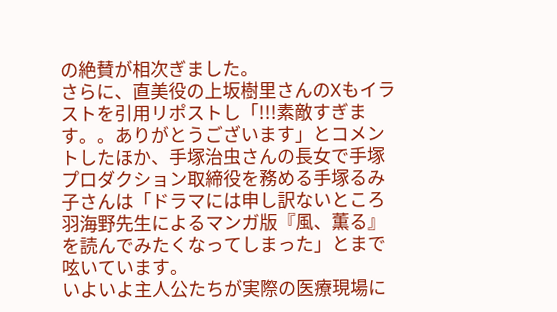の絶賛が相次ぎました。
さらに、直美役の上坂樹里さんのXもイラストを引用リポストし「!!!素敵すぎます。。ありがとうございます」とコメントしたほか、手塚治虫さんの長女で手塚プロダクション取締役を務める手塚るみ子さんは「ドラマには申し訳ないところ羽海野先生によるマンガ版『風、薫る』を読んでみたくなってしまった」とまで呟いています。
いよいよ主人公たちが実際の医療現場に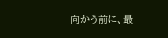向かう前に、最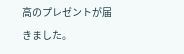高のプレゼントが届きました。